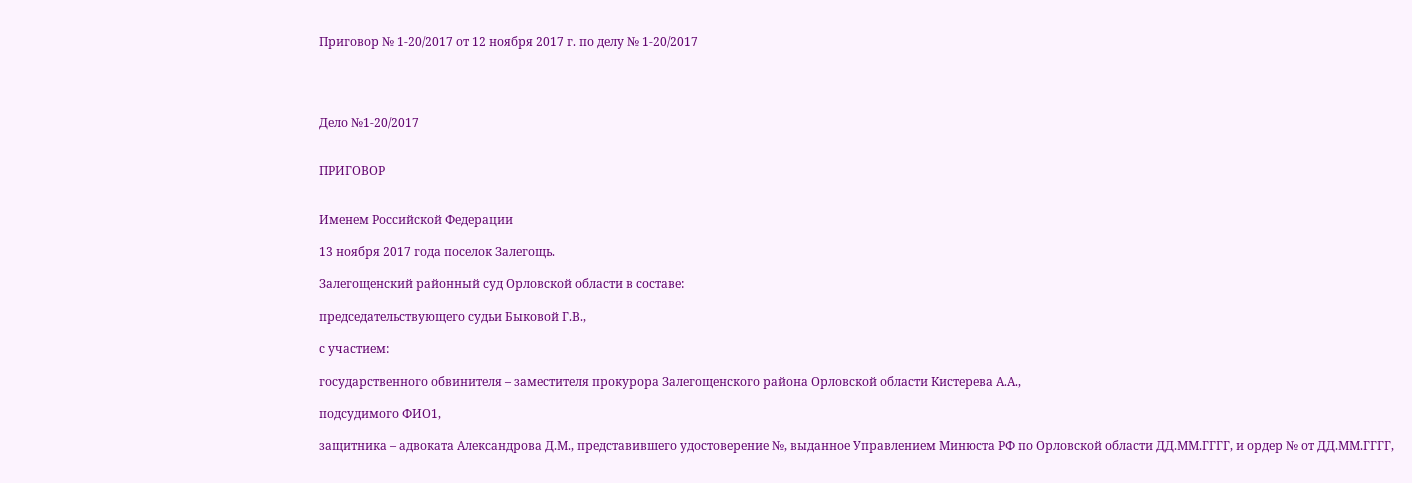Приговор № 1-20/2017 от 12 ноября 2017 г. по делу № 1-20/2017




Дело №1-20/2017


ПРИГОВОР


Именем Российской Федерации

13 ноября 2017 года поселок Залегощь.

Залегощенский районный суд Орловской области в составе:

председательствующего судьи Быковой Г.В.,

с участием:

государственного обвинителя – заместителя прокурора Залегощенского района Орловской области Кистерева А.А.,

подсудимого ФИО1,

защитника – адвоката Александрова Д.М., представившего удостоверение №, выданное Управлением Минюста РФ по Орловской области ДД.ММ.ГГГГ, и ордер № от ДД.ММ.ГГГГ,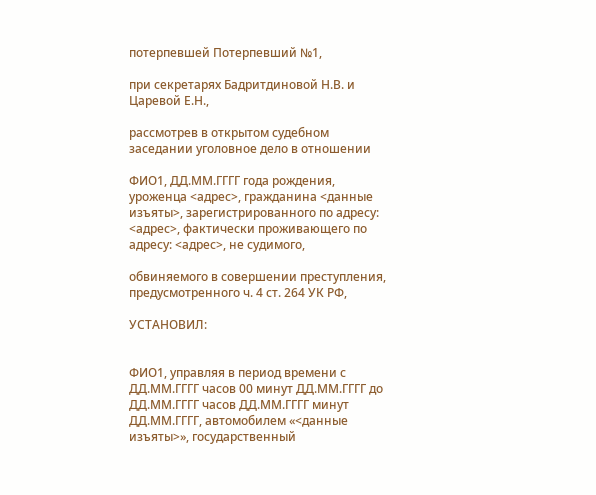потерпевшей Потерпевший №1,

при секретарях Бадритдиновой Н.В. и Царевой Е.Н.,

рассмотрев в открытом судебном заседании уголовное дело в отношении

ФИО1, ДД.ММ.ГГГГ года рождения, уроженца <адрес>, гражданина <данные изъяты>, зарегистрированного по адресу: <адрес>, фактически проживающего по адресу: <адрес>, не судимого,

обвиняемого в совершении преступления, предусмотренного ч. 4 ст. 264 УК РФ,

УСТАНОВИЛ:


ФИО1, управляя в период времени с ДД.ММ.ГГГГ часов 00 минут ДД.ММ.ГГГГ до ДД.ММ.ГГГГ часов ДД.ММ.ГГГГ минут ДД.ММ.ГГГГ, автомобилем «<данные изъяты>», государственный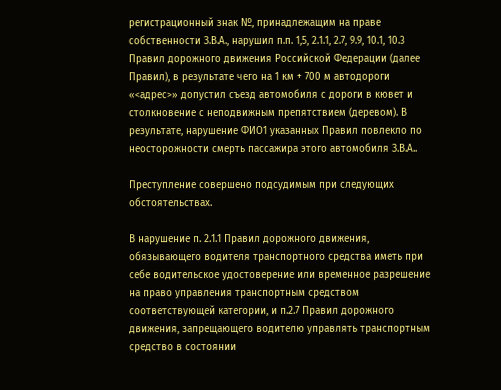регистрационный знак №, принадлежащим на праве собственности З.В.А., нарушил п.п. 1,5, 2.1.1, 2.7, 9.9, 10.1, 10.3 Правил дорожного движения Российской Федерации (далее Правил), в результате чего на 1 км + 700 м автодороги «<адрес>» допустил съезд автомобиля с дороги в кювет и столкновение с неподвижным препятствием (деревом). В результате, нарушение ФИО1 указанных Правил повлекло по неосторожности смерть пассажира этого автомобиля З.В.А..

Преступление совершено подсудимым при следующих обстоятельствах.

В нарушение п. 2.1.1 Правил дорожного движения, обязывающего водителя транспортного средства иметь при себе водительское удостоверение или временное разрешение на право управления транспортным средством соответствующей категории, и п.2.7 Правил дорожного движения, запрещающего водителю управлять транспортным средство в состоянии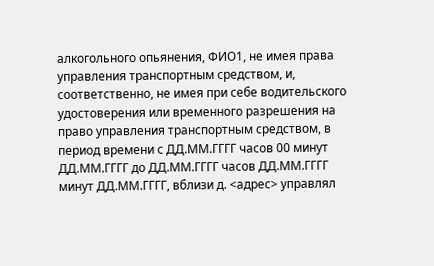алкогольного опьянения, ФИО1, не имея права управления транспортным средством, и, соответственно, не имея при себе водительского удостоверения или временного разрешения на право управления транспортным средством, в период времени с ДД.ММ.ГГГГ часов 00 минут ДД.ММ.ГГГГ до ДД.ММ.ГГГГ часов ДД.ММ.ГГГГ минут ДД.ММ.ГГГГ, вблизи д. <адрес> управлял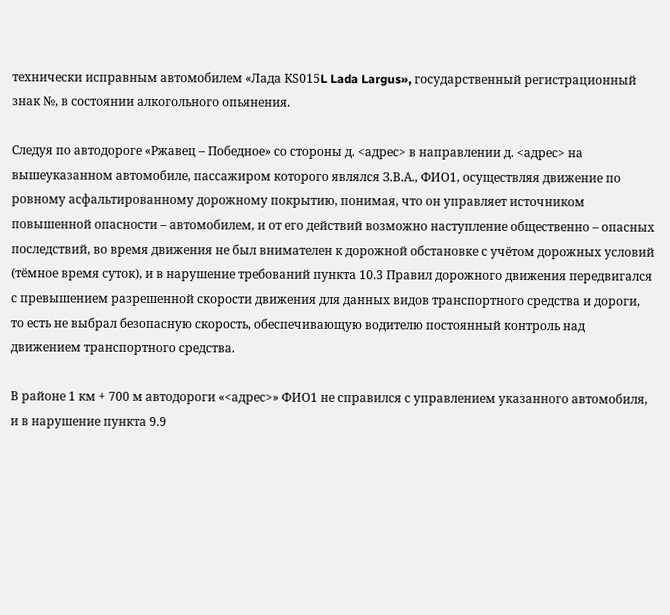технически исправным автомобилем «Лада КS015L Lada Largus», государственный регистрационный знак №, в состоянии алкогольного опьянения.

Следуя по автодороге «Ржавец – Победное» со стороны д. <адрес> в направлении д. <адрес> на вышеуказанном автомобиле, пассажиром которого являлся З.В.А., ФИО1, осуществляя движение по ровному асфальтированному дорожному покрытию, понимая, что он управляет источником повышенной опасности – автомобилем, и от его действий возможно наступление общественно – опасных последствий, во время движения не был внимателен к дорожной обстановке с учётом дорожных условий (тёмное время суток), и в нарушение требований пункта 10.3 Правил дорожного движения передвигался с превышением разрешенной скорости движения для данных видов транспортного средства и дороги, то есть не выбрал безопасную скорость, обеспечивающую водителю постоянный контроль над движением транспортного средства.

В районе 1 км + 700 м автодороги «<адрес>» ФИО1 не справился с управлением указанного автомобиля, и в нарушение пункта 9.9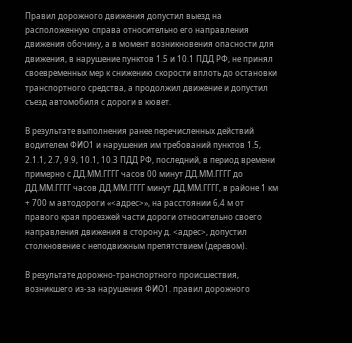Правил дорожного движения допустил выезд на расположенную справа относительно его направления движения обочину, а в момент возникновения опасности для движения, в нарушение пунктов 1.5 и 10.1 ПДД РФ, не принял своевременных мер к снижению скорости вплоть до остановки транспортного средства, а продолжил движение и допустил съезд автомобиля с дороги в кювет.

В результате выполнения ранее перечисленных действий водителем ФИО1 и нарушения им требований пунктов 1.5, 2.1.1, 2.7, 9.9, 10.1, 10.3 ПДД РФ, последний, в период времени примерно с ДД.ММ.ГГГГ часов 00 минут ДД.ММ.ГГГГ до ДД.ММ.ГГГГ часов ДД.ММ.ГГГГ минут ДД.ММ.ГГГГ, в районе 1 км + 700 м автодороги «<адрес>», на расстоянии 6,4 м от правого края проезжей части дороги относительно своего направления движения в сторону д. <адрес>, допустил столкновение с неподвижным препятствием (деревом).

В результате дорожно-транспортного происшествия, возникшего из-за нарушения ФИО1. правил дорожного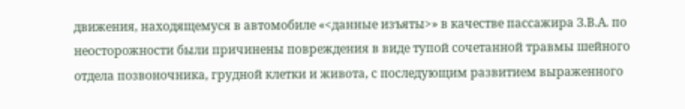движения, находящемуся в автомобиле «<данные изъяты>» в качестве пассажира З.В.А. по неосторожности были причинены повреждения в виде тупой сочетанной травмы шейного отдела позвоночника, грудной клетки и живота, с последующим развитием выраженного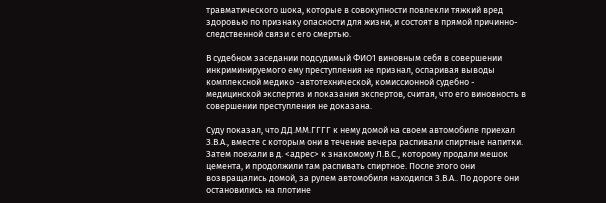травматического шока, которые в совокупности повлекли тяжкий вред здоровью по признаку опасности для жизни, и состоят в прямой причинно-следственной связи с его смертью.

В судебном заседании подсудимый ФИО1 виновным себя в совершении инкриминируемого ему преступления не признал, оспаривая выводы комплексной медико -автотехнической, комиссионной судебно - медицинской экспертиз и показания экспертов, считая, что его виновность в совершении преступления не доказана.

Суду показал, что ДД.ММ.ГГГГ к нему домой на своем автомобиле приехал З.В.А., вместе с которым они в течение вечера распивали спиртные напитки. Затем поехали в д. <адрес> к знакомому Л.В.С., которому продали мешок цемента, и продолжили там распивать спиртное. После этого они возвращались домой, за рулем автомобиля находился З.В.А.. По дороге они остановились на плотине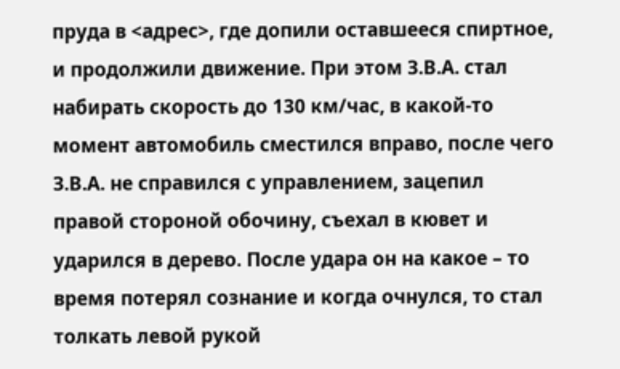пруда в <адрес>, где допили оставшееся спиртное, и продолжили движение. При этом З.В.А. стал набирать скорость до 130 км/час, в какой-то момент автомобиль сместился вправо, после чего З.В.А. не справился с управлением, зацепил правой стороной обочину, съехал в кювет и ударился в дерево. После удара он на какое – то время потерял сознание и когда очнулся, то стал толкать левой рукой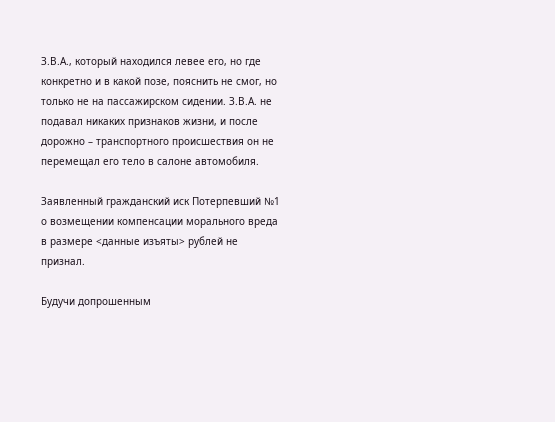З.В.А., который находился левее его, но где конкретно и в какой позе, пояснить не смог, но только не на пассажирском сидении. З.В.А. не подавал никаких признаков жизни, и после дорожно – транспортного происшествия он не перемещал его тело в салоне автомобиля.

Заявленный гражданский иск Потерпевший №1 о возмещении компенсации морального вреда в размере <данные изъяты> рублей не признал.

Будучи допрошенным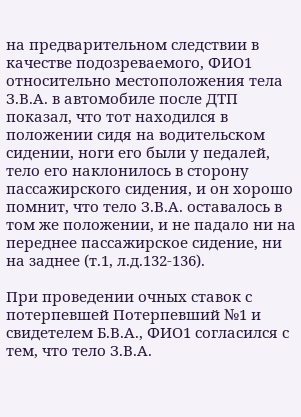на предварительном следствии в качестве подозреваемого, ФИО1 относительно местоположения тела З.В.А. в автомобиле после ДТП показал, что тот находился в положении сидя на водительском сидении, ноги его были у педалей, тело его наклонилось в сторону пассажирского сидения, и он хорошо помнит, что тело З.В.А. оставалось в том же положении, и не падало ни на переднее пассажирское сидение, ни на заднее (т.1, л.д.132-136).

При проведении очных ставок с потерпевшей Потерпевший №1 и свидетелем Б.В.А., ФИО1 согласился с тем, что тело З.В.А.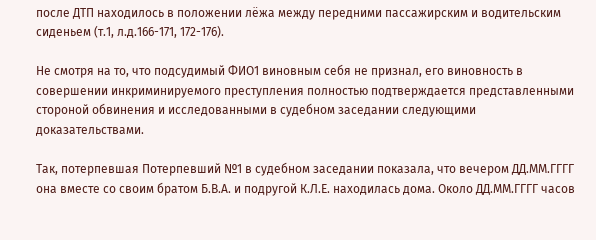после ДТП находилось в положении лёжа между передними пассажирским и водительским сиденьем (т.1, л.д.166-171, 172-176).

Не смотря на то, что подсудимый ФИО1 виновным себя не признал, его виновность в совершении инкриминируемого преступления полностью подтверждается представленными стороной обвинения и исследованными в судебном заседании следующими доказательствами.

Так, потерпевшая Потерпевший №1 в судебном заседании показала, что вечером ДД.ММ.ГГГГ она вместе со своим братом Б.В.А. и подругой К.Л.Е. находилась дома. Около ДД.ММ.ГГГГ часов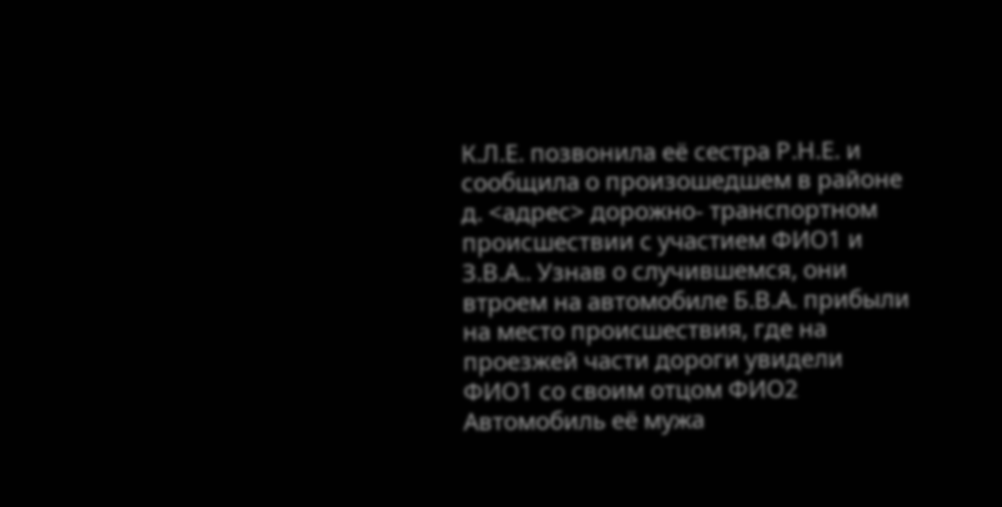К.Л.Е. позвонила её сестра Р.Н.Е. и сообщила о произошедшем в районе д. <адрес> дорожно- транспортном происшествии с участием ФИО1 и З.В.А.. Узнав о случившемся, они втроем на автомобиле Б.В.А. прибыли на место происшествия, где на проезжей части дороги увидели ФИО1 со своим отцом ФИО2 Автомобиль её мужа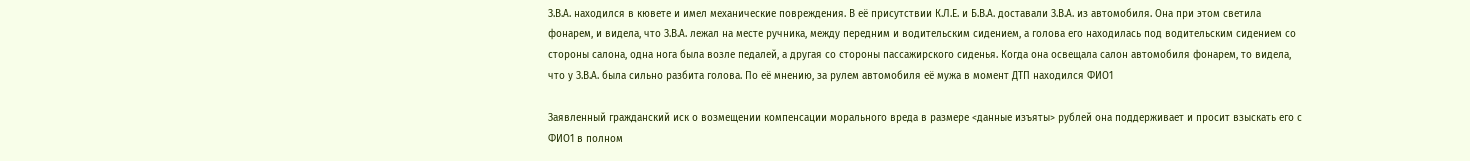З.В.А. находился в кювете и имел механические повреждения. В её присутствии К.Л.Е. и Б.В.А. доставали З.В.А. из автомобиля. Она при этом светила фонарем, и видела, что З.В.А. лежал на месте ручника, между передним и водительским сидением, а голова его находилась под водительским сидением со стороны салона, одна нога была возле педалей, а другая со стороны пассажирского сиденья. Когда она освещала салон автомобиля фонарем, то видела, что у З.В.А. была сильно разбита голова. По её мнению, за рулем автомобиля её мужа в момент ДТП находился ФИО1

Заявленный гражданский иск о возмещении компенсации морального вреда в размере <данные изъяты> рублей она поддерживает и просит взыскать его с ФИО1 в полном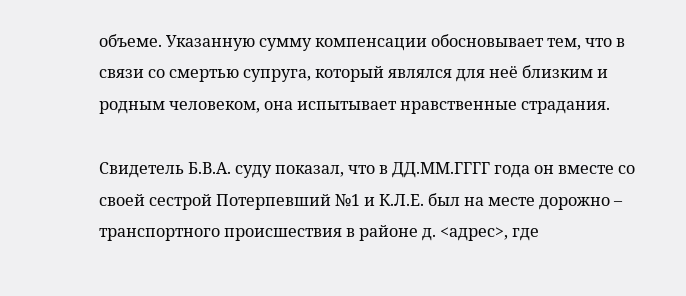объеме. Указанную сумму компенсации обосновывает тем, что в связи со смертью супруга, который являлся для неё близким и родным человеком, она испытывает нравственные страдания.

Свидетель Б.В.А. суду показал, что в ДД.ММ.ГГГГ года он вместе со своей сестрой Потерпевший №1 и К.Л.Е. был на месте дорожно – транспортного происшествия в районе д. <адрес>, где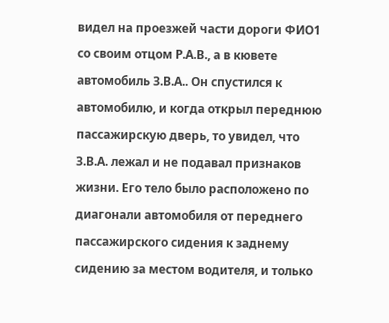видел на проезжей части дороги ФИО1 со своим отцом Р.А.В., а в кювете автомобиль З.В.А.. Он спустился к автомобилю, и когда открыл переднюю пассажирскую дверь, то увидел, что З.В.А. лежал и не подавал признаков жизни. Его тело было расположено по диагонали автомобиля от переднего пассажирского сидения к заднему сидению за местом водителя, и только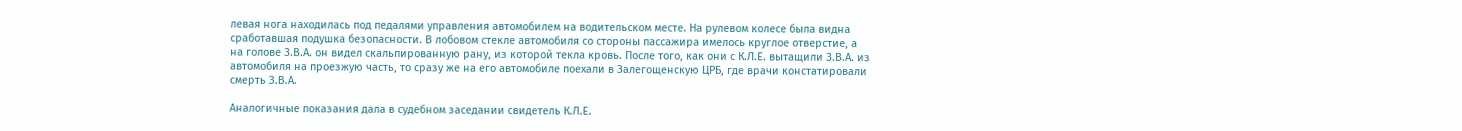левая нога находилась под педалями управления автомобилем на водительском месте. На рулевом колесе была видна сработавшая подушка безопасности. В лобовом стекле автомобиля со стороны пассажира имелось круглое отверстие, а на голове З.В.А. он видел скальпированную рану, из которой текла кровь. После того, как они с К.Л.Е. вытащили З.В.А. из автомобиля на проезжую часть, то сразу же на его автомобиле поехали в Залегощенскую ЦРБ, где врачи констатировали смерть З.В.А.

Аналогичные показания дала в судебном заседании свидетель К.Л.Е.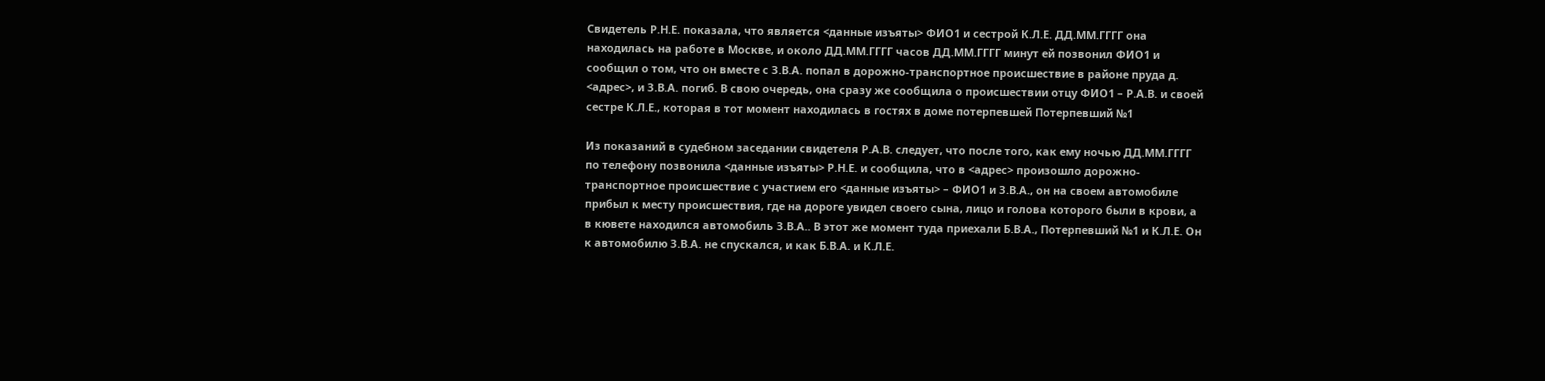Свидетель Р.Н.Е. показала, что является <данные изъяты> ФИО1 и сестрой К.Л.Е. ДД.ММ.ГГГГ она находилась на работе в Москве, и около ДД.ММ.ГГГГ часов ДД.ММ.ГГГГ минут ей позвонил ФИО1 и сообщил о том, что он вместе с З.В.А. попал в дорожно-транспортное происшествие в районе пруда д. <адрес>, и З.В.А. погиб. В свою очередь, она сразу же сообщила о происшествии отцу ФИО1 – Р.А.В. и своей сестре К.Л.Е., которая в тот момент находилась в гостях в доме потерпевшей Потерпевший №1

Из показаний в судебном заседании свидетеля Р.А.В. следует, что после того, как ему ночью ДД.ММ.ГГГГ по телефону позвонила <данные изъяты> Р.Н.Е. и сообщила, что в <адрес> произошло дорожно-транспортное происшествие с участием его <данные изъяты> – ФИО1 и З.В.А., он на своем автомобиле прибыл к месту происшествия, где на дороге увидел своего сына, лицо и голова которого были в крови, а в кювете находился автомобиль З.В.А.. В этот же момент туда приехали Б.В.А., Потерпевший №1 и К.Л.Е. Он к автомобилю З.В.А. не спускался, и как Б.В.А. и К.Л.Е.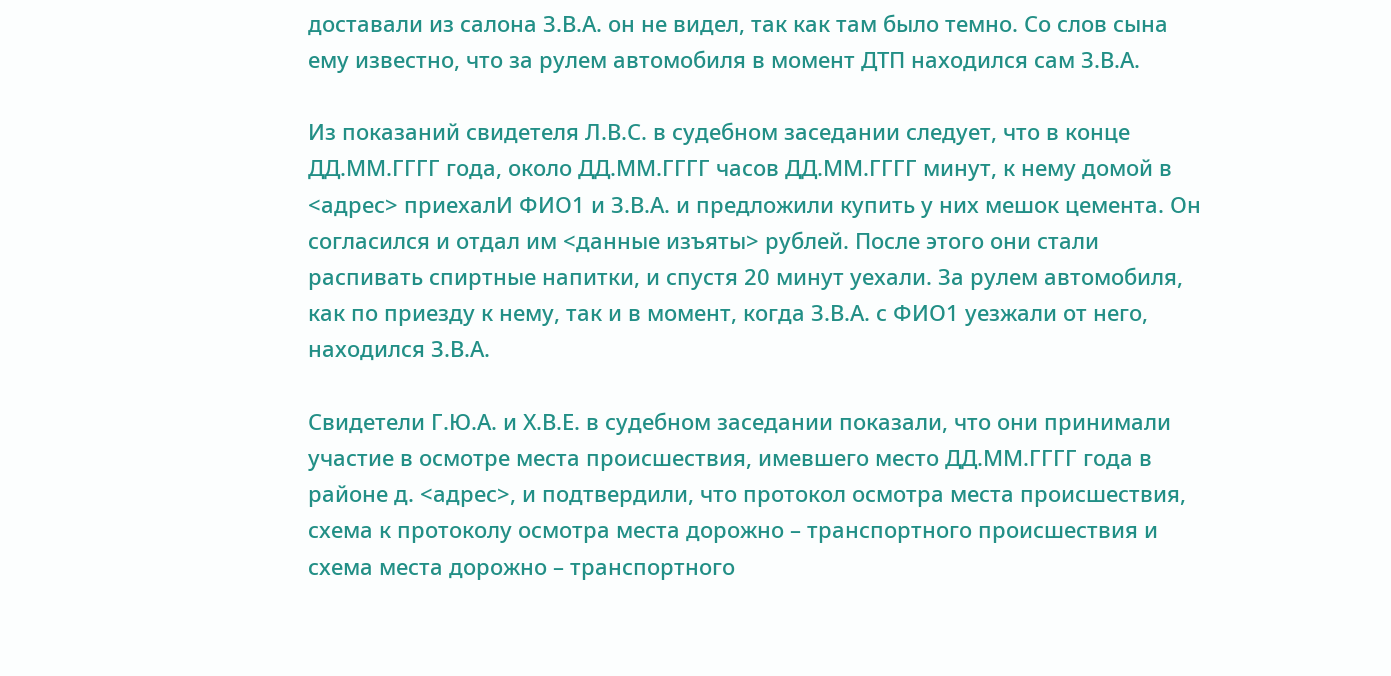доставали из салона З.В.А. он не видел, так как там было темно. Со слов сына ему известно, что за рулем автомобиля в момент ДТП находился сам З.В.А.

Из показаний свидетеля Л.В.С. в судебном заседании следует, что в конце ДД.ММ.ГГГГ года, около ДД.ММ.ГГГГ часов ДД.ММ.ГГГГ минут, к нему домой в <адрес> приехалИ ФИО1 и З.В.А. и предложили купить у них мешок цемента. Он согласился и отдал им <данные изъяты> рублей. После этого они стали распивать спиртные напитки, и спустя 20 минут уехали. За рулем автомобиля, как по приезду к нему, так и в момент, когда З.В.А. с ФИО1 уезжали от него, находился З.В.А.

Свидетели Г.Ю.А. и Х.В.Е. в судебном заседании показали, что они принимали участие в осмотре места происшествия, имевшего место ДД.ММ.ГГГГ года в районе д. <адрес>, и подтвердили, что протокол осмотра места происшествия, схема к протоколу осмотра места дорожно – транспортного происшествия и схема места дорожно – транспортного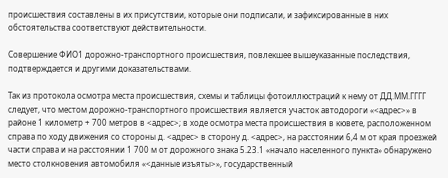происшествия составлены в их присутствии, которые они подписали, и зафиксированные в них обстоятельства соответствуют действительности.

Совершение ФИО1 дорожно-транспортного происшествия, повлекшее вышеуказанные последствия, подтверждается и другими доказательствами.

Так из протокола осмотра места происшествия, схемы и таблицы фотоиллюстраций к нему от ДД.ММ.ГГГГ следует, что местом дорожно-транспортного происшествия является участок автодороги «<адрес>» в районе 1 километр + 700 метров в <адрес>; в ходе осмотра места происшествия в кювете, расположенном справа по ходу движения со стороны д. <адрес> в сторону д. <адрес>, на расстоянии 6,4 м от края проезжей части справа и на расстоянии 1 700 м от дорожного знака 5.23.1 «начало населенного пункта» обнаружено место столкновения автомобиля «<данные изъяты>», государственный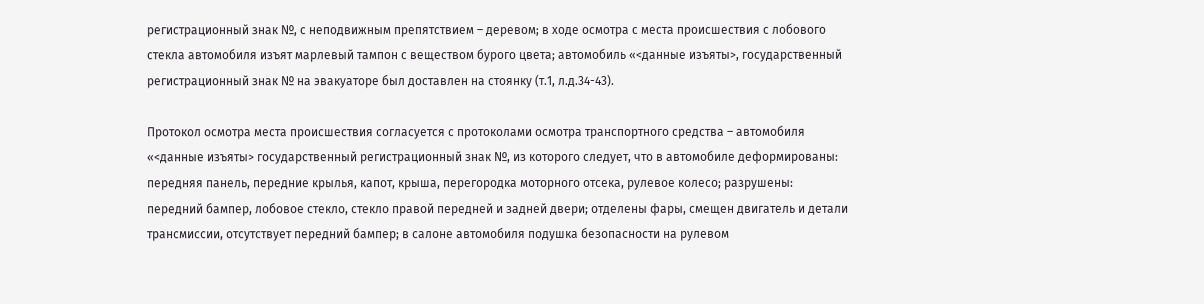регистрационный знак №, с неподвижным препятствием – деревом; в ходе осмотра с места происшествия с лобового стекла автомобиля изъят марлевый тампон с веществом бурого цвета; автомобиль «<данные изъяты>, государственный регистрационный знак № на эвакуаторе был доставлен на стоянку (т.1, л.д.34-43).

Протокол осмотра места происшествия согласуется с протоколами осмотра транспортного средства – автомобиля «<данные изъяты> государственный регистрационный знак №, из которого следует, что в автомобиле деформированы: передняя панель, передние крылья, капот, крыша, перегородка моторного отсека, рулевое колесо; разрушены: передний бампер, лобовое стекло, стекло правой передней и задней двери; отделены фары, смещен двигатель и детали трансмиссии, отсутствует передний бампер; в салоне автомобиля подушка безопасности на рулевом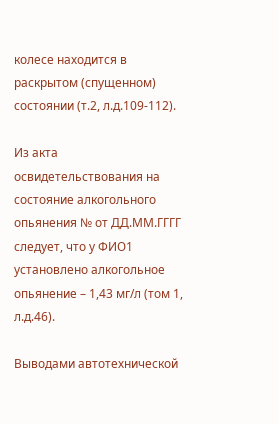колесе находится в раскрытом (спущенном) состоянии (т.2, л.д.109-112).

Из акта освидетельствования на состояние алкогольного опьянения № от ДД.ММ.ГГГГ следует, что у ФИО1 установлено алкогольное опьянение – 1,43 мг/л (том 1, л.д.46).

Выводами автотехнической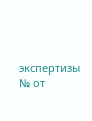экспертизы № от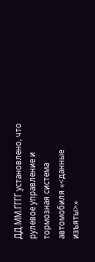ДД.ММ.ГГГГ установлено, что рулевое управление и тормозная система автомобиля «<данные изъяты>»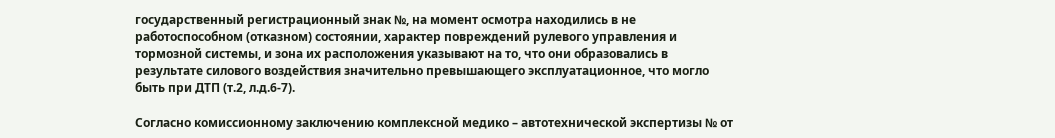государственный регистрационный знак №, на момент осмотра находились в не работоспособном (отказном) состоянии, характер повреждений рулевого управления и тормозной системы, и зона их расположения указывают на то, что они образовались в результате силового воздействия значительно превышающего эксплуатационное, что могло быть при ДТП (т.2, л.д.6-7).

Согласно комиссионному заключению комплексной медико – автотехнической экспертизы № от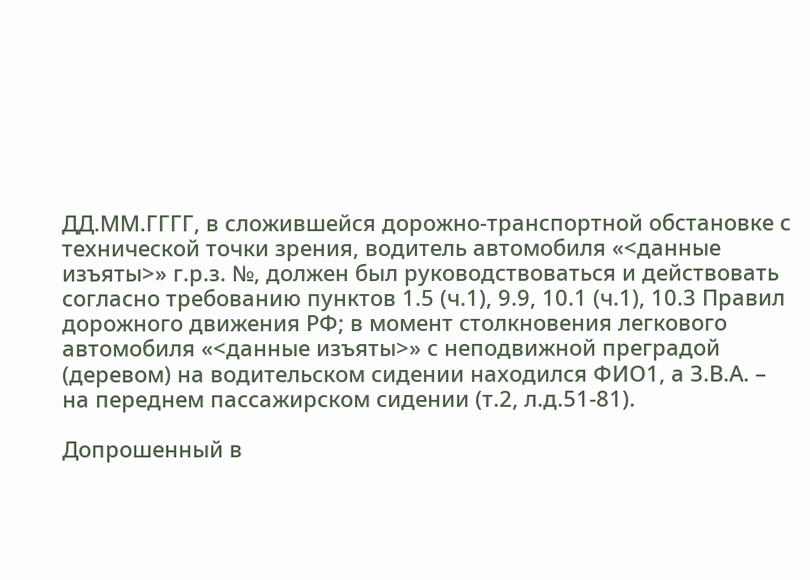ДД.ММ.ГГГГ, в сложившейся дорожно-транспортной обстановке с технической точки зрения, водитель автомобиля «<данные изъяты>» г.р.з. №, должен был руководствоваться и действовать согласно требованию пунктов 1.5 (ч.1), 9.9, 10.1 (ч.1), 10.3 Правил дорожного движения РФ; в момент столкновения легкового автомобиля «<данные изъяты>» с неподвижной преградой (деревом) на водительском сидении находился ФИО1, а З.В.А. – на переднем пассажирском сидении (т.2, л.д.51-81).

Допрошенный в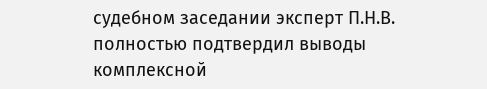судебном заседании эксперт П.Н.В. полностью подтвердил выводы комплексной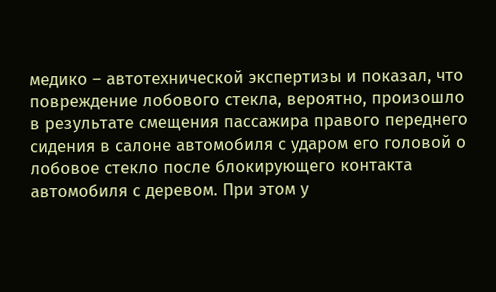медико – автотехнической экспертизы и показал, что повреждение лобового стекла, вероятно, произошло в результате смещения пассажира правого переднего сидения в салоне автомобиля с ударом его головой о лобовое стекло после блокирующего контакта автомобиля с деревом. При этом у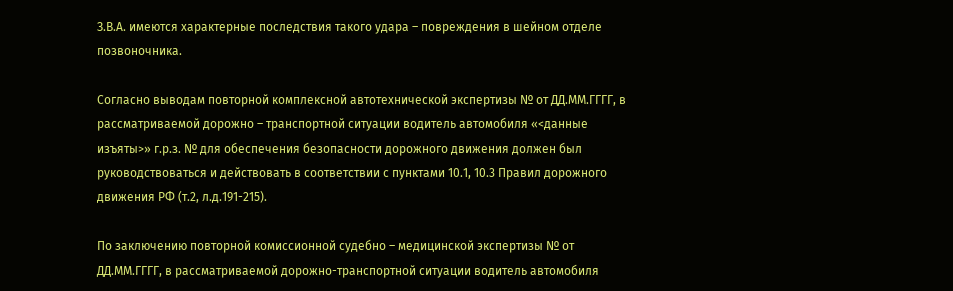З.В.А. имеются характерные последствия такого удара – повреждения в шейном отделе позвоночника.

Согласно выводам повторной комплексной автотехнической экспертизы № от ДД.ММ.ГГГГ, в рассматриваемой дорожно – транспортной ситуации водитель автомобиля «<данные изъяты>» г.р.з. № для обеспечения безопасности дорожного движения должен был руководствоваться и действовать в соответствии с пунктами 10.1, 10.3 Правил дорожного движения РФ (т.2, л.д.191-215).

По заключению повторной комиссионной судебно – медицинской экспертизы № от ДД.ММ.ГГГГ, в рассматриваемой дорожно-транспортной ситуации водитель автомобиля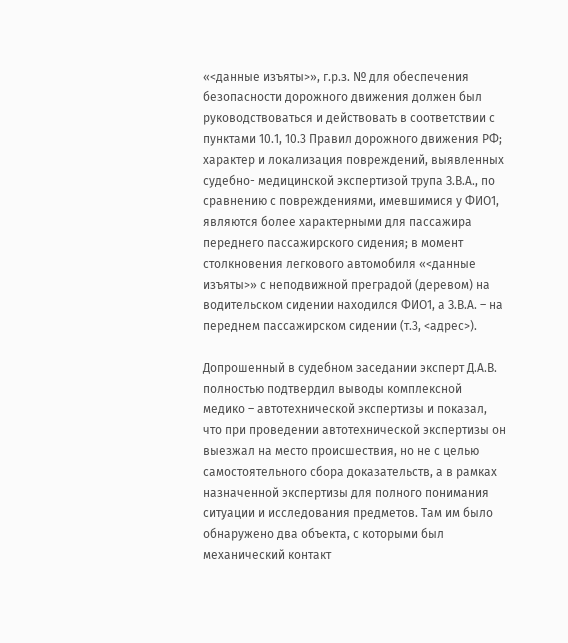«<данные изъяты>», г.р.з. № для обеспечения безопасности дорожного движения должен был руководствоваться и действовать в соответствии с пунктами 10.1, 10.3 Правил дорожного движения РФ; характер и локализация повреждений, выявленных судебно- медицинской экспертизой трупа З.В.А., по сравнению с повреждениями, имевшимися у ФИО1, являются более характерными для пассажира переднего пассажирского сидения; в момент столкновения легкового автомобиля «<данные изъяты>» с неподвижной преградой (деревом) на водительском сидении находился ФИО1, а З.В.А. – на переднем пассажирском сидении (т.3, <адрес>).

Допрошенный в судебном заседании эксперт Д.А.В. полностью подтвердил выводы комплексной медико – автотехнической экспертизы и показал, что при проведении автотехнической экспертизы он выезжал на место происшествия, но не с целью самостоятельного сбора доказательств, а в рамках назначенной экспертизы для полного понимания ситуации и исследования предметов. Там им было обнаружено два объекта, с которыми был механический контакт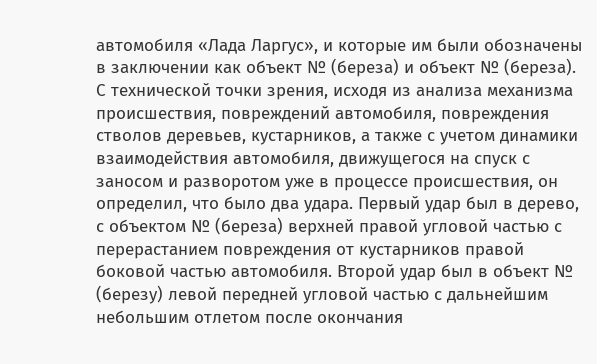автомобиля «Лада Ларгус», и которые им были обозначены в заключении как объект № (береза) и объект № (береза). С технической точки зрения, исходя из анализа механизма происшествия, повреждений автомобиля, повреждения стволов деревьев, кустарников, а также с учетом динамики взаимодействия автомобиля, движущегося на спуск с заносом и разворотом уже в процессе происшествия, он определил, что было два удара. Первый удар был в дерево, с объектом № (береза) верхней правой угловой частью с перерастанием повреждения от кустарников правой боковой частью автомобиля. Второй удар был в объект № (березу) левой передней угловой частью с дальнейшим небольшим отлетом после окончания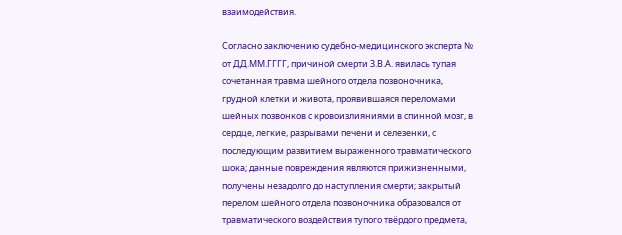взаимодействия.

Согласно заключению судебно-медицинского эксперта № от ДД.ММ.ГГГГ, причиной смерти З.В.А. явилась тупая сочетанная травма шейного отдела позвоночника, грудной клетки и живота, проявившаяся переломами шейных позвонков с кровоизлияниями в спинной мозг, в сердце, легкие, разрывами печени и селезенки, с последующим развитием выраженного травматического шока; данные повреждения являются прижизненными, получены незадолго до наступления смерти; закрытый перелом шейного отдела позвоночника образовался от травматического воздействия тупого твёрдого предмета,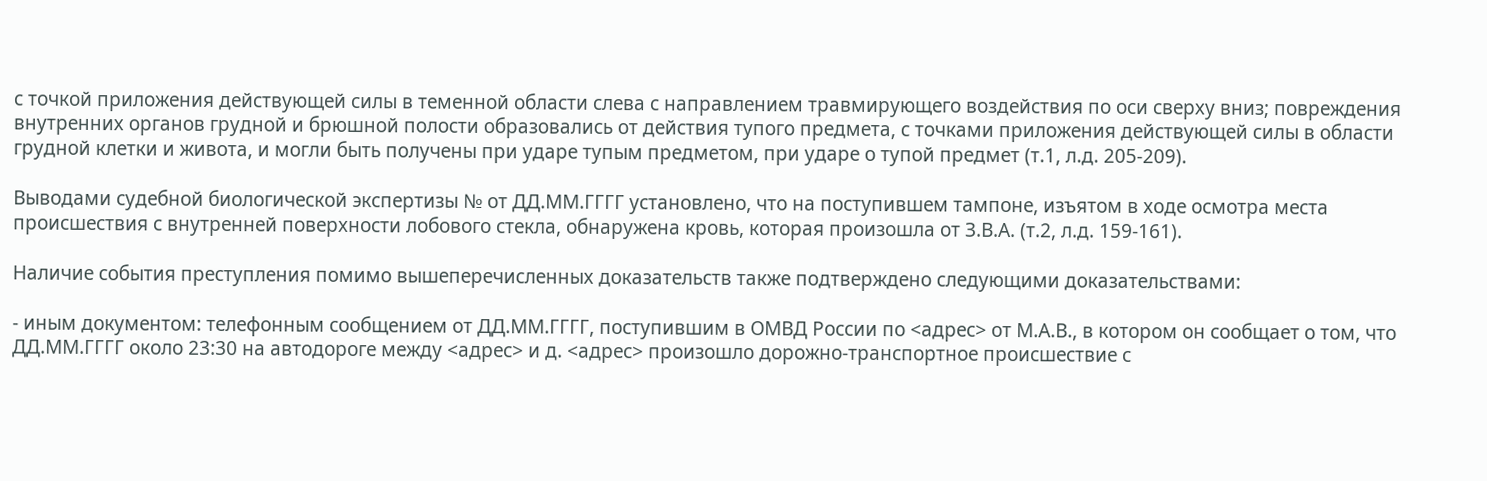с точкой приложения действующей силы в теменной области слева с направлением травмирующего воздействия по оси сверху вниз; повреждения внутренних органов грудной и брюшной полости образовались от действия тупого предмета, с точками приложения действующей силы в области грудной клетки и живота, и могли быть получены при ударе тупым предметом, при ударе о тупой предмет (т.1, л.д. 205-209).

Выводами судебной биологической экспертизы № от ДД.ММ.ГГГГ установлено, что на поступившем тампоне, изъятом в ходе осмотра места происшествия с внутренней поверхности лобового стекла, обнаружена кровь, которая произошла от З.В.А. (т.2, л.д. 159-161).

Наличие события преступления помимо вышеперечисленных доказательств также подтверждено следующими доказательствами:

- иным документом: телефонным сообщением от ДД.ММ.ГГГГ, поступившим в ОМВД России по <адрес> от М.А.В., в котором он сообщает о том, что ДД.ММ.ГГГГ около 23:30 на автодороге между <адрес> и д. <адрес> произошло дорожно-транспортное происшествие с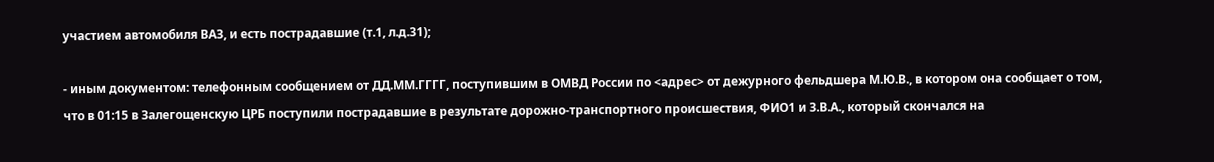участием автомобиля ВАЗ, и есть пострадавшие (т.1, л.д.31);

- иным документом: телефонным сообщением от ДД.ММ.ГГГГ, поступившим в ОМВД России по <адрес> от дежурного фельдшера М.Ю.В., в котором она сообщает о том, что в 01:15 в Залегощенскую ЦРБ поступили пострадавшие в результате дорожно-транспортного происшествия, ФИО1 и З.В.А., который скончался на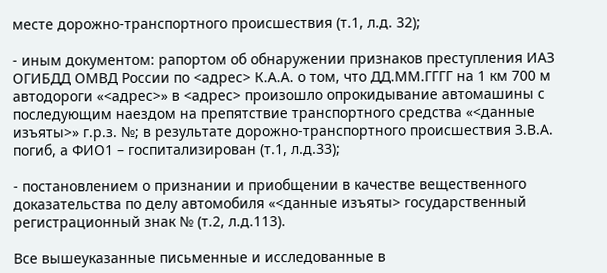месте дорожно-транспортного происшествия (т.1, л.д. 32);

- иным документом: рапортом об обнаружении признаков преступления ИАЗ ОГИБДД ОМВД России по <адрес> К.А.А. о том, что ДД.ММ.ГГГГ на 1 км 700 м автодороги «<адрес>» в <адрес> произошло опрокидывание автомашины с последующим наездом на препятствие транспортного средства «<данные изъяты>» г.р.з. №; в результате дорожно-транспортного происшествия З.В.А. погиб, а ФИО1 – госпитализирован (т.1, л.д.33);

- постановлением о признании и приобщении в качестве вещественного доказательства по делу автомобиля «<данные изъяты> государственный регистрационный знак № (т.2, л.д.113).

Все вышеуказанные письменные и исследованные в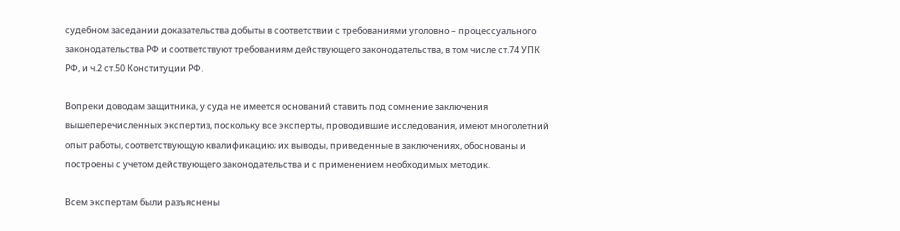судебном заседании доказательства добыты в соответствии с требованиями уголовно – процессуального законодательства РФ и соответствуют требованиям действующего законодательства, в том числе ст.74 УПК РФ, и ч.2 ст.50 Конституции РФ.

Вопреки доводам защитника, у суда не имеется оснований ставить под сомнение заключения вышеперечисленных экспертиз, поскольку все эксперты, проводившие исследования, имеют многолетний опыт работы, соответствующую квалификацию; их выводы, приведенные в заключениях, обоснованы и построены с учетом действующего законодательства и с применением необходимых методик.

Всем экспертам были разъяснены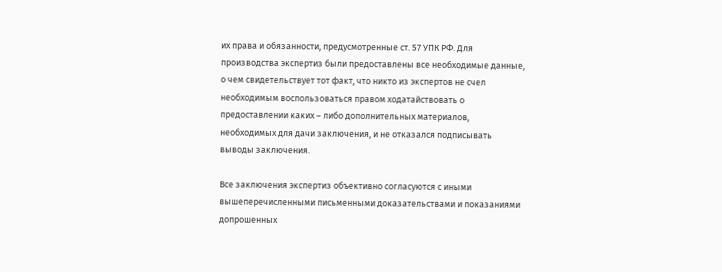их права и обязанности, предусмотренные ст. 57 УПК РФ. Для производства экспертиз были предоставлены все необходимые данные, о чем свидетельствует тот факт, что никто из экспертов не счел необходимым воспользоваться правом ходатайствовать о предоставлении каких – либо дополнительных материалов, необходимых для дачи заключения, и не отказался подписывать выводы заключения.

Все заключения экспертиз объективно согласуются с иными вышеперечисленными письменными доказательствами и показаниями допрошенных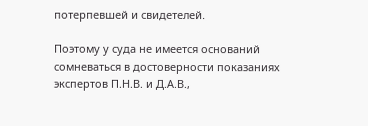потерпевшей и свидетелей.

Поэтому у суда не имеется оснований сомневаться в достоверности показаниях экспертов П.Н.В. и Д.А.В.,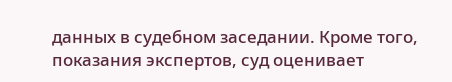данных в судебном заседании. Кроме того, показания экспертов, суд оценивает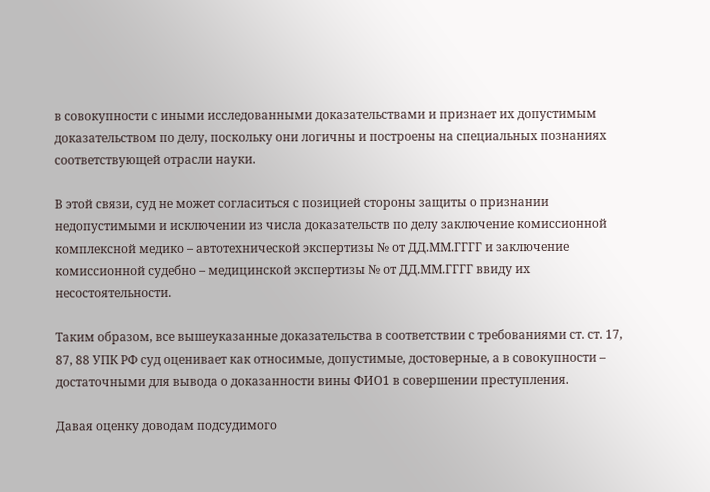в совокупности с иными исследованными доказательствами и признает их допустимым доказательством по делу, поскольку они логичны и построены на специальных познаниях соответствующей отрасли науки.

В этой связи, суд не может согласиться с позицией стороны защиты о признании недопустимыми и исключении из числа доказательств по делу заключение комиссионной комплексной медико – автотехнической экспертизы № от ДД.ММ.ГГГГ и заключение комиссионной судебно – медицинской экспертизы № от ДД.ММ.ГГГГ ввиду их несостоятельности.

Таким образом, все вышеуказанные доказательства в соответствии с требованиями ст. ст. 17, 87, 88 УПК РФ суд оценивает как относимые, допустимые, достоверные, а в совокупности – достаточными для вывода о доказанности вины ФИО1 в совершении преступления.

Давая оценку доводам подсудимого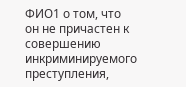ФИО1 о том, что он не причастен к совершению инкриминируемого преступления,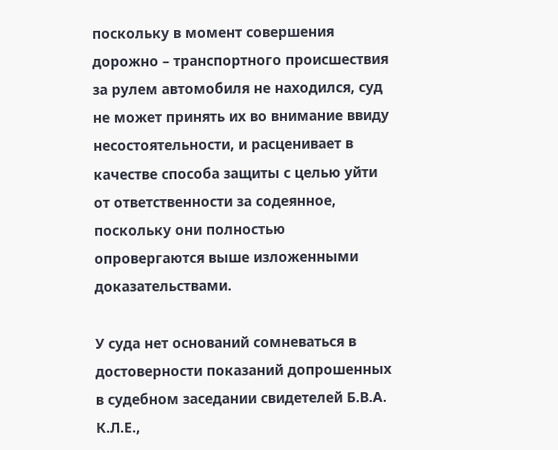поскольку в момент совершения дорожно – транспортного происшествия за рулем автомобиля не находился, суд не может принять их во внимание ввиду несостоятельности, и расценивает в качестве способа защиты с целью уйти от ответственности за содеянное, поскольку они полностью опровергаются выше изложенными доказательствами.

У суда нет оснований сомневаться в достоверности показаний допрошенных в судебном заседании свидетелей Б.В.А. К.Л.Е.,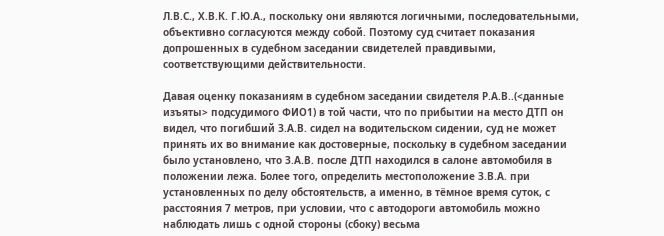Л.В.С., Х.В.К. Г.Ю.А., поскольку они являются логичными, последовательными, объективно согласуются между собой. Поэтому суд считает показания допрошенных в судебном заседании свидетелей правдивыми, соответствующими действительности.

Давая оценку показаниям в судебном заседании свидетеля Р.А.В..(<данные изъяты> подсудимого ФИО1) в той части, что по прибытии на место ДТП он видел, что погибший З.А.В. сидел на водительском сидении, суд не может принять их во внимание как достоверные, поскольку в судебном заседании было установлено, что З.А.В. после ДТП находился в салоне автомобиля в положении лежа. Более того, определить местоположение З.В.А. при установленных по делу обстоятельств, а именно, в тёмное время суток, с расстояния 7 метров, при условии, что с автодороги автомобиль можно наблюдать лишь с одной стороны (сбоку) весьма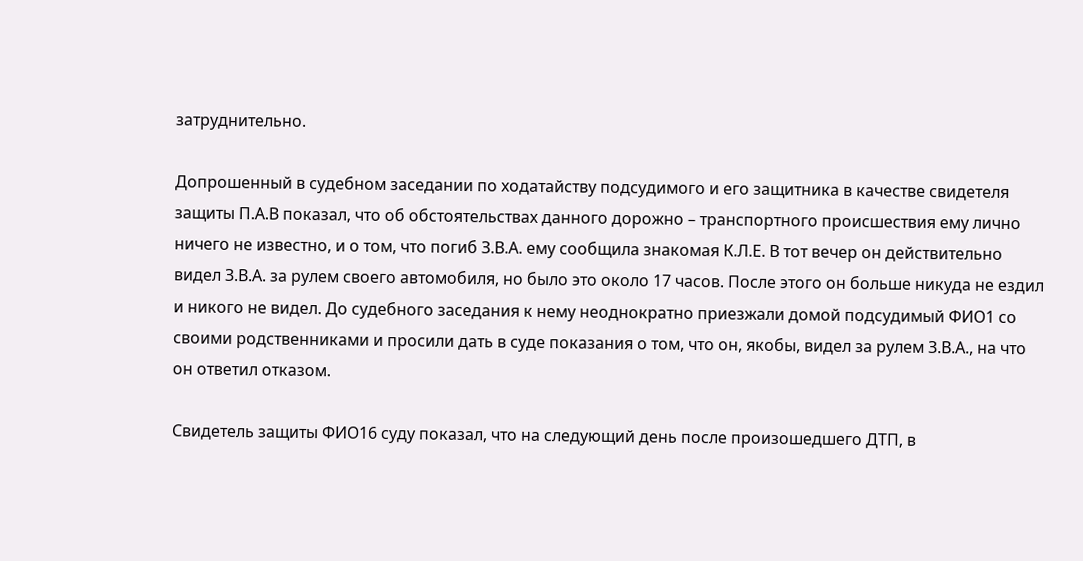затруднительно.

Допрошенный в судебном заседании по ходатайству подсудимого и его защитника в качестве свидетеля защиты П.А.В показал, что об обстоятельствах данного дорожно – транспортного происшествия ему лично ничего не известно, и о том, что погиб З.В.А. ему сообщила знакомая К.Л.Е. В тот вечер он действительно видел З.В.А. за рулем своего автомобиля, но было это около 17 часов. После этого он больше никуда не ездил и никого не видел. До судебного заседания к нему неоднократно приезжали домой подсудимый ФИО1 со своими родственниками и просили дать в суде показания о том, что он, якобы, видел за рулем З.В.А., на что он ответил отказом.

Свидетель защиты ФИО16 суду показал, что на следующий день после произошедшего ДТП, в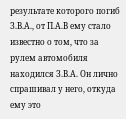результате которого погиб З.В.А., от П.А.В ему стало известно о том, что за рулем автомобиля находился З.В.А. Он лично спрашивал у него, откуда ему это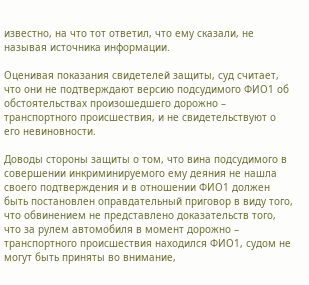известно, на что тот ответил, что ему сказали, не называя источника информации.

Оценивая показания свидетелей защиты, суд считает, что они не подтверждают версию подсудимого ФИО1 об обстоятельствах произошедшего дорожно – транспортного происшествия, и не свидетельствуют о его невиновности.

Доводы стороны защиты о том, что вина подсудимого в совершении инкриминируемого ему деяния не нашла своего подтверждения и в отношении ФИО1 должен быть постановлен оправдательный приговор в виду того, что обвинением не представлено доказательств того, что за рулем автомобиля в момент дорожно – транспортного происшествия находился ФИО1, судом не могут быть приняты во внимание,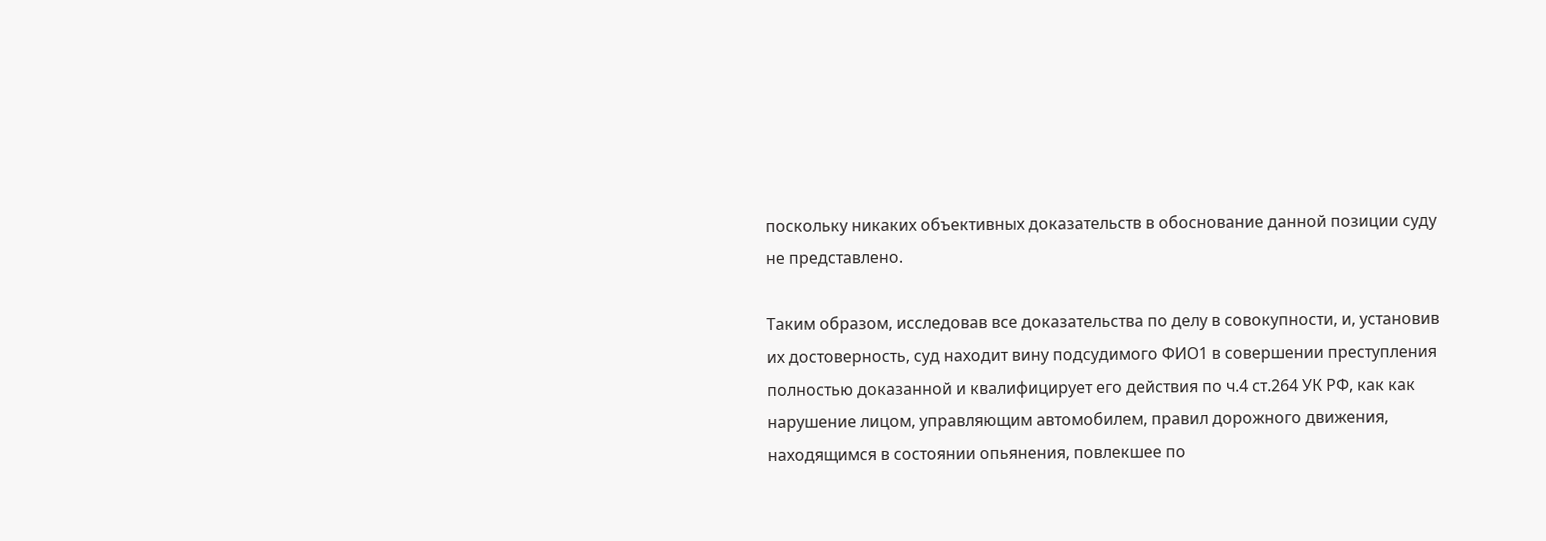поскольку никаких объективных доказательств в обоснование данной позиции суду не представлено.

Таким образом, исследовав все доказательства по делу в совокупности, и, установив их достоверность, суд находит вину подсудимого ФИО1 в совершении преступления полностью доказанной и квалифицирует его действия по ч.4 ст.264 УК РФ, как как нарушение лицом, управляющим автомобилем, правил дорожного движения, находящимся в состоянии опьянения, повлекшее по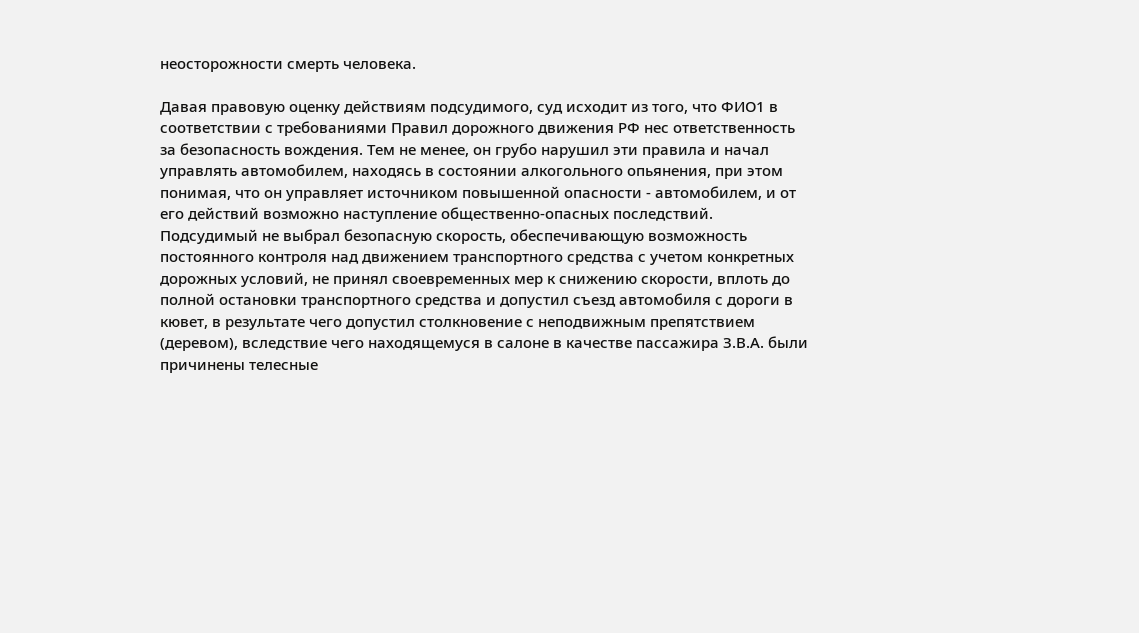неосторожности смерть человека.

Давая правовую оценку действиям подсудимого, суд исходит из того, что ФИО1 в соответствии с требованиями Правил дорожного движения РФ нес ответственность за безопасность вождения. Тем не менее, он грубо нарушил эти правила и начал управлять автомобилем, находясь в состоянии алкогольного опьянения, при этом понимая, что он управляет источником повышенной опасности - автомобилем, и от его действий возможно наступление общественно-опасных последствий. Подсудимый не выбрал безопасную скорость, обеспечивающую возможность постоянного контроля над движением транспортного средства с учетом конкретных дорожных условий, не принял своевременных мер к снижению скорости, вплоть до полной остановки транспортного средства и допустил съезд автомобиля с дороги в кювет, в результате чего допустил столкновение с неподвижным препятствием (деревом), вследствие чего находящемуся в салоне в качестве пассажира З.В.А. были причинены телесные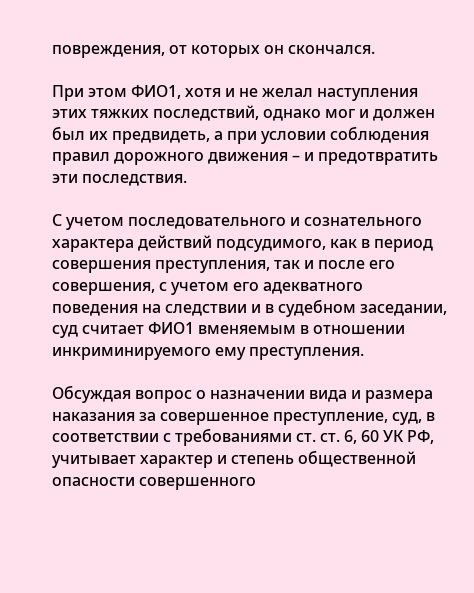повреждения, от которых он скончался.

При этом ФИО1, хотя и не желал наступления этих тяжких последствий, однако мог и должен был их предвидеть, а при условии соблюдения правил дорожного движения – и предотвратить эти последствия.

С учетом последовательного и сознательного характера действий подсудимого, как в период совершения преступления, так и после его совершения, с учетом его адекватного поведения на следствии и в судебном заседании, суд считает ФИО1 вменяемым в отношении инкриминируемого ему преступления.

Обсуждая вопрос о назначении вида и размера наказания за совершенное преступление, суд, в соответствии с требованиями ст. ст. 6, 60 УК РФ, учитывает характер и степень общественной опасности совершенного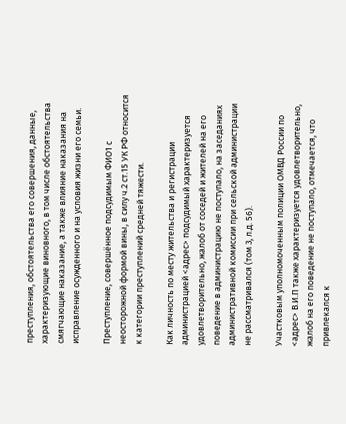преступления, обстоятельства его совершения, данные, характеризующие виновного, в том числе обстоятельства смягчающие наказание, а также влияние наказания на исправление осужденного и на условия жизни его семьи.

Преступление, совершённое подсудимым ФИО1 с неосторожной формой вины, в силу ч.2 ст.15 УК РФ относится к категории преступлений средней тяжести.

Как личность по месту жительства и регистрации администрацией <адрес> подсудимый характеризуется удовлетворительно, жалоб от соседей и жителей на его поведение в администрацию не поступало, на заседаниях административной комиссии при сельской администрации не рассматривался (том 3, л.д. 56).

Участковым уполномоченным полиции ОМВД России по <адрес> В.И.П также характеризуется удовлетворительно, жалоб на его поведение не поступало, отмечается, что привлекался к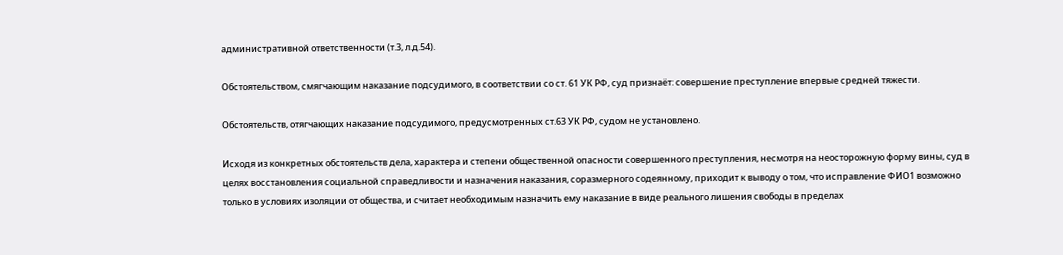административной ответственности (т.3, л.д.54).

Обстоятельством, смягчающим наказание подсудимого, в соответствии со ст. 61 УК РФ, суд признаёт: совершение преступление впервые средней тяжести.

Обстоятельств, отягчающих наказание подсудимого, предусмотренных ст.63 УК РФ, судом не установлено.

Исходя из конкретных обстоятельств дела, характера и степени общественной опасности совершенного преступления, несмотря на неосторожную форму вины, суд в целях восстановления социальной справедливости и назначения наказания, соразмерного содеянному, приходит к выводу о том, что исправление ФИО1 возможно только в условиях изоляции от общества, и считает необходимым назначить ему наказание в виде реального лишения свободы в пределах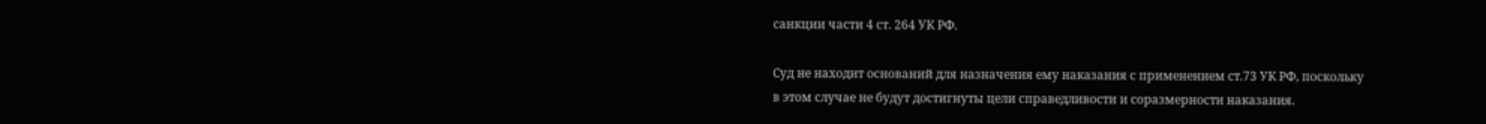санкции части 4 ст. 264 УК РФ.

Суд не находит оснований для назначения ему наказания с применением ст.73 УК РФ, поскольку в этом случае не будут достигнуты цели справедливости и соразмерности наказания.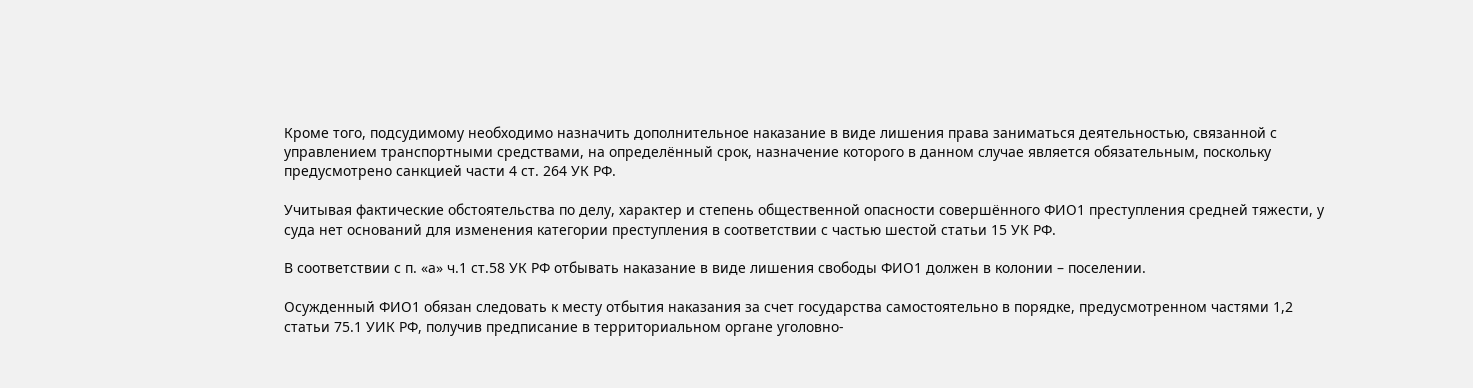Кроме того, подсудимому необходимо назначить дополнительное наказание в виде лишения права заниматься деятельностью, связанной с управлением транспортными средствами, на определённый срок, назначение которого в данном случае является обязательным, поскольку предусмотрено санкцией части 4 ст. 264 УК РФ.

Учитывая фактические обстоятельства по делу, характер и степень общественной опасности совершённого ФИО1 преступления средней тяжести, у суда нет оснований для изменения категории преступления в соответствии с частью шестой статьи 15 УК РФ.

В соответствии с п. «а» ч.1 ст.58 УК РФ отбывать наказание в виде лишения свободы ФИО1 должен в колонии – поселении.

Осужденный ФИО1 обязан следовать к месту отбытия наказания за счет государства самостоятельно в порядке, предусмотренном частями 1,2 статьи 75.1 УИК РФ, получив предписание в территориальном органе уголовно-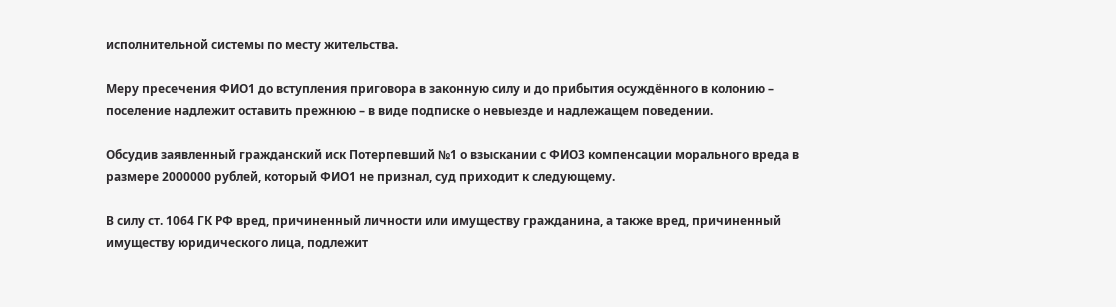исполнительной системы по месту жительства.

Меру пресечения ФИО1 до вступления приговора в законную силу и до прибытия осуждённого в колонию – поселение надлежит оставить прежнюю – в виде подписке о невыезде и надлежащем поведении.

Обсудив заявленный гражданский иск Потерпевший №1 о взыскании с ФИО3 компенсации морального вреда в размере 2000000 рублей, который ФИО1 не признал, суд приходит к следующему.

В силу ст. 1064 ГК РФ вред, причиненный личности или имуществу гражданина, а также вред, причиненный имуществу юридического лица, подлежит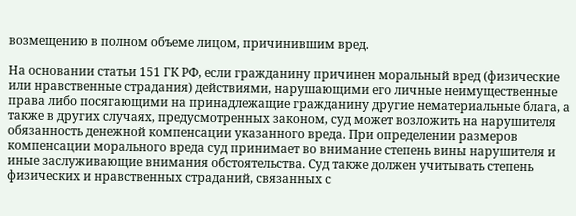возмещению в полном объеме лицом, причинившим вред.

На основании статьи 151 ГК РФ, если гражданину причинен моральный вред (физические или нравственные страдания) действиями, нарушающими его личные неимущественные права либо посягающими на принадлежащие гражданину другие нематериальные блага, а также в других случаях, предусмотренных законом, суд может возложить на нарушителя обязанность денежной компенсации указанного вреда. При определении размеров компенсации морального вреда суд принимает во внимание степень вины нарушителя и иные заслуживающие внимания обстоятельства. Суд также должен учитывать степень физических и нравственных страданий, связанных с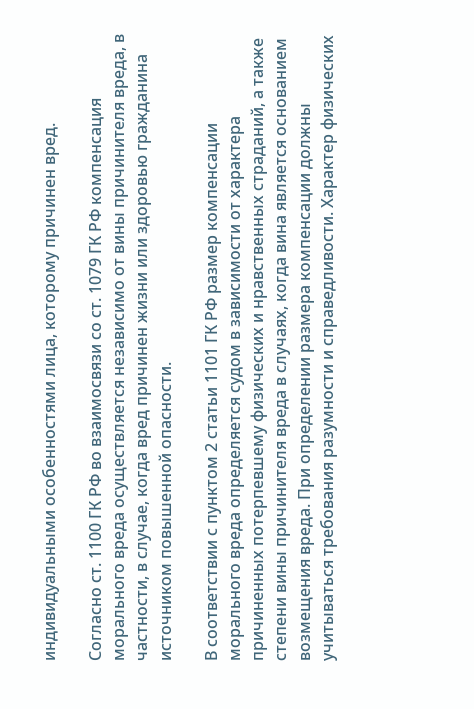индивидуальными особенностями лица, которому причинен вред.

Согласно ст. 1100 ГК РФ во взаимосвязи со ст. 1079 ГК РФ компенсация морального вреда осуществляется независимо от вины причинителя вреда, в частности, в случае, когда вред причинен жизни или здоровью гражданина источником повышенной опасности.

В соответствии с пунктом 2 статьи 1101 ГК РФ размер компенсации морального вреда определяется судом в зависимости от характера причиненных потерпевшему физических и нравственных страданий, а также степени вины причинителя вреда в случаях, когда вина является основанием возмещения вреда. При определении размера компенсации должны учитываться требования разумности и справедливости. Характер физических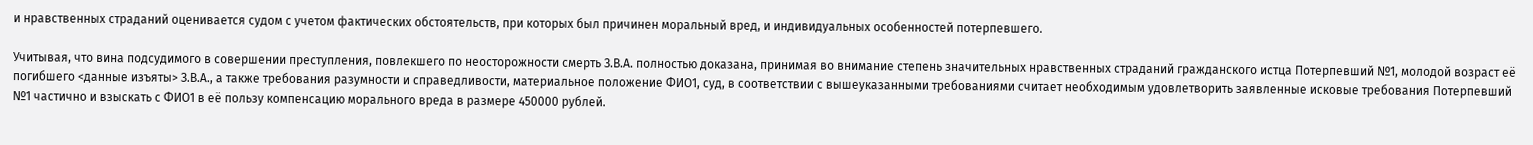и нравственных страданий оценивается судом с учетом фактических обстоятельств, при которых был причинен моральный вред, и индивидуальных особенностей потерпевшего.

Учитывая, что вина подсудимого в совершении преступления, повлекшего по неосторожности смерть З.В.А. полностью доказана, принимая во внимание степень значительных нравственных страданий гражданского истца Потерпевший №1, молодой возраст её погибшего <данные изъяты> З.В.А., а также требования разумности и справедливости, материальное положение ФИО1, суд, в соответствии с вышеуказанными требованиями считает необходимым удовлетворить заявленные исковые требования Потерпевший №1 частично и взыскать с ФИО1 в её пользу компенсацию морального вреда в размере 450000 рублей.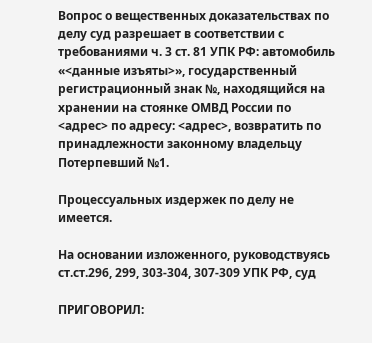Вопрос о вещественных доказательствах по делу суд разрешает в соответствии с требованиями ч. 3 ст. 81 УПК РФ: автомобиль «<данные изъяты>», государственный регистрационный знак №, находящийся на хранении на стоянке ОМВД России по <адрес> по адресу: <адрес>, возвратить по принадлежности законному владельцу Потерпевший №1.

Процессуальных издержек по делу не имеется.

На основании изложенного, руководствуясь ст.ст.296, 299, 303-304, 307-309 УПК РФ, суд

ПРИГОВОРИЛ: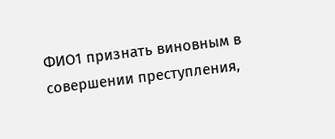ФИО1 признать виновным в совершении преступления,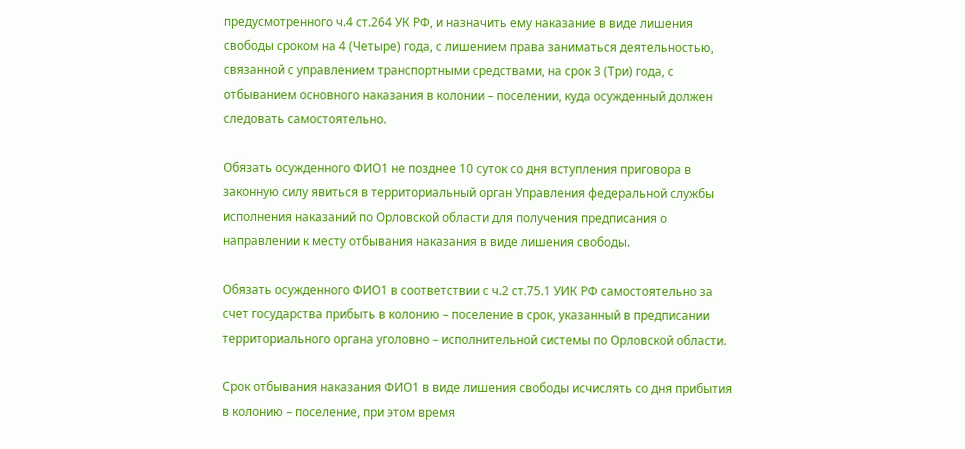предусмотренного ч.4 ст.264 УК РФ, и назначить ему наказание в виде лишения свободы сроком на 4 (Четыре) года, с лишением права заниматься деятельностью, связанной с управлением транспортными средствами, на срок 3 (Три) года, с отбыванием основного наказания в колонии – поселении, куда осужденный должен следовать самостоятельно.

Обязать осужденного ФИО1 не позднее 10 суток со дня вступления приговора в законную силу явиться в территориальный орган Управления федеральной службы исполнения наказаний по Орловской области для получения предписания о направлении к месту отбывания наказания в виде лишения свободы.

Обязать осужденного ФИО1 в соответствии с ч.2 ст.75.1 УИК РФ самостоятельно за счет государства прибыть в колонию – поселение в срок, указанный в предписании территориального органа уголовно – исполнительной системы по Орловской области.

Срок отбывания наказания ФИО1 в виде лишения свободы исчислять со дня прибытия в колонию – поселение, при этом время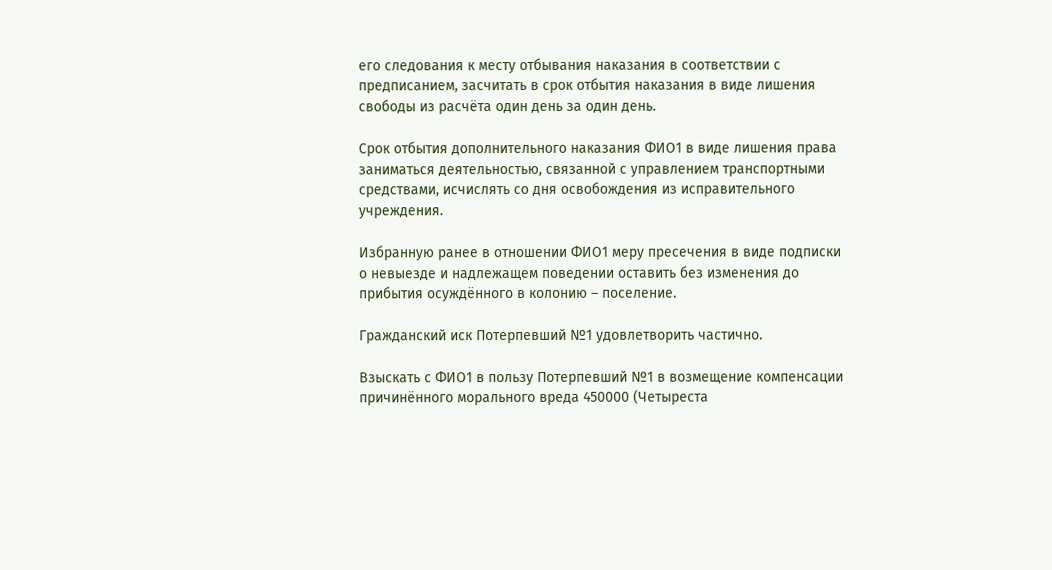его следования к месту отбывания наказания в соответствии с предписанием, засчитать в срок отбытия наказания в виде лишения свободы из расчёта один день за один день.

Срок отбытия дополнительного наказания ФИО1 в виде лишения права заниматься деятельностью, связанной с управлением транспортными средствами, исчислять со дня освобождения из исправительного учреждения.

Избранную ранее в отношении ФИО1 меру пресечения в виде подписки о невыезде и надлежащем поведении оставить без изменения до прибытия осуждённого в колонию – поселение.

Гражданский иск Потерпевший №1 удовлетворить частично.

Взыскать с ФИО1 в пользу Потерпевший №1 в возмещение компенсации причинённого морального вреда 450000 (Четыреста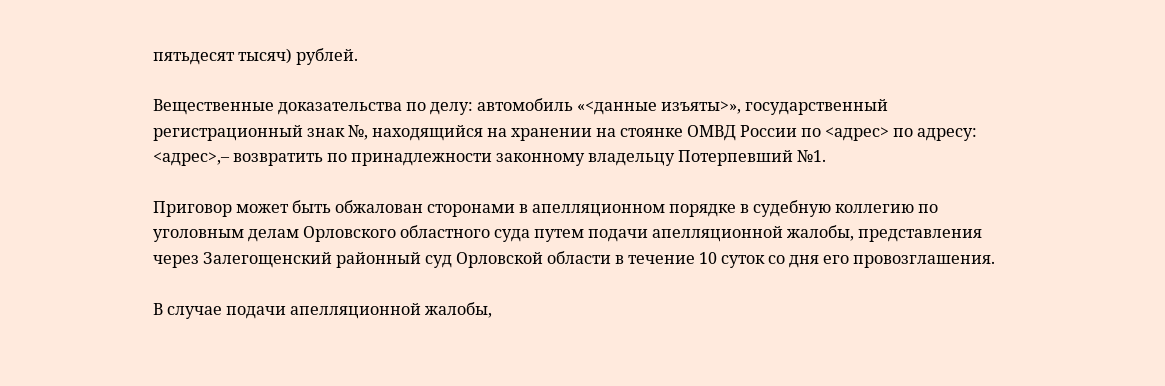пятьдесят тысяч) рублей.

Вещественные доказательства по делу: автомобиль «<данные изъяты>», государственный регистрационный знак №, находящийся на хранении на стоянке ОМВД России по <адрес> по адресу: <адрес>,– возвратить по принадлежности законному владельцу Потерпевший №1.

Приговор может быть обжалован сторонами в апелляционном порядке в судебную коллегию по уголовным делам Орловского областного суда путем подачи апелляционной жалобы, представления через Залегощенский районный суд Орловской области в течение 10 суток со дня его провозглашения.

В случае подачи апелляционной жалобы,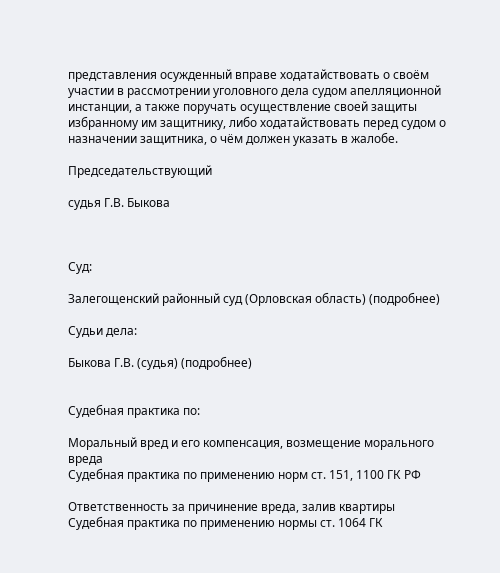представления осужденный вправе ходатайствовать о своём участии в рассмотрении уголовного дела судом апелляционной инстанции, а также поручать осуществление своей защиты избранному им защитнику, либо ходатайствовать перед судом о назначении защитника, о чём должен указать в жалобе.

Председательствующий

судья Г.В. Быкова



Суд:

Залегощенский районный суд (Орловская область) (подробнее)

Судьи дела:

Быкова Г.В. (судья) (подробнее)


Судебная практика по:

Моральный вред и его компенсация, возмещение морального вреда
Судебная практика по применению норм ст. 151, 1100 ГК РФ

Ответственность за причинение вреда, залив квартиры
Судебная практика по применению нормы ст. 1064 ГК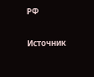РФ

Источник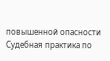повышенной опасности
Судебная практика по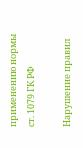применению нормы ст. 1079 ГК РФ

Нарушение правил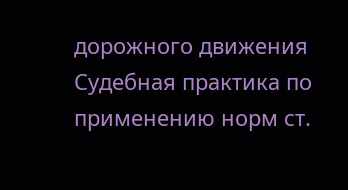дорожного движения
Судебная практика по применению норм ст.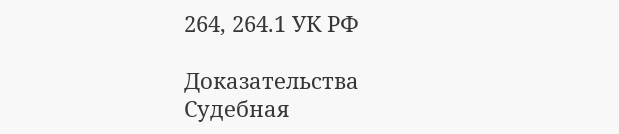264, 264.1 УК РФ

Доказательства
Судебная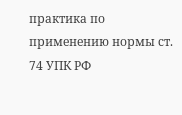практика по применению нормы ст. 74 УПК РФ